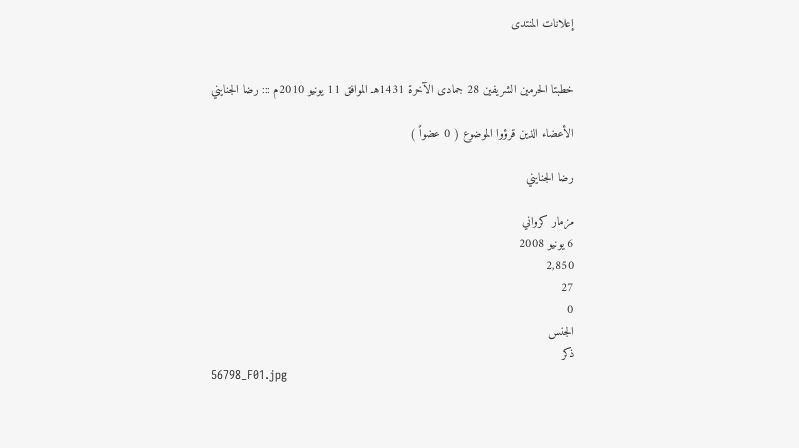إعلانات المنتدى


خطبتا الحرمين الشريفين 28 جمادى الآخرة 1431هـ الموافق 11 يونيو 2010م ::: رضا الجنايني

الأعضاء الذين قرؤوا الموضوع ( 0 عضواً )

رضا الجنايني

مزمار كرواني
6 يونيو 2008
2,850
27
0
الجنس
ذكر
56798_F01.jpg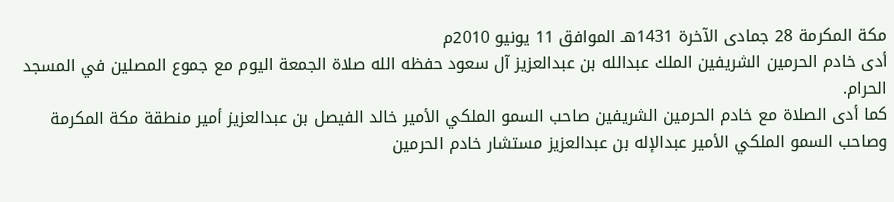مكة المكرمة 28 جمادى الآخرة 1431هـ الموافق 11 يونيو 2010م
أدى خادم الحرمين الشريفين الملك عبدالله بن عبدالعزيز آل سعود حفظه الله صلاة الجمعة اليوم مع جموع المصلين في المسجد الحرام.
كما أدى الصلاة مع خادم الحرمين الشريفين صاحب السمو الملكي الأمير خالد الفيصل بن عبدالعزيز أمير منطقة مكة المكرمة وصاحب السمو الملكي الأمير عبدالإله بن عبدالعزيز مستشار خادم الحرمين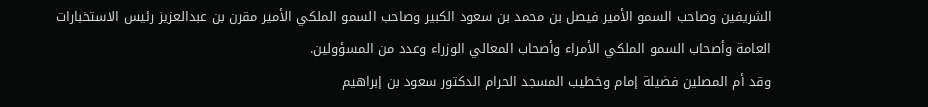الشريفين وصاحب السمو الأمير فيصل بن محمد بن سعود الكبير وصاحب السمو الملكي الأمير مقرن بن عبدالعزيز رئيس الاستخبارات العامة وأصحاب السمو الملكي الأمراء وأصحاب المعالي الوزراء وعدد من المسؤولين.
وقد أم المصلين فضيلة إمام وخطيب المسجد الحرام الدكتور سعود بن إبراهيم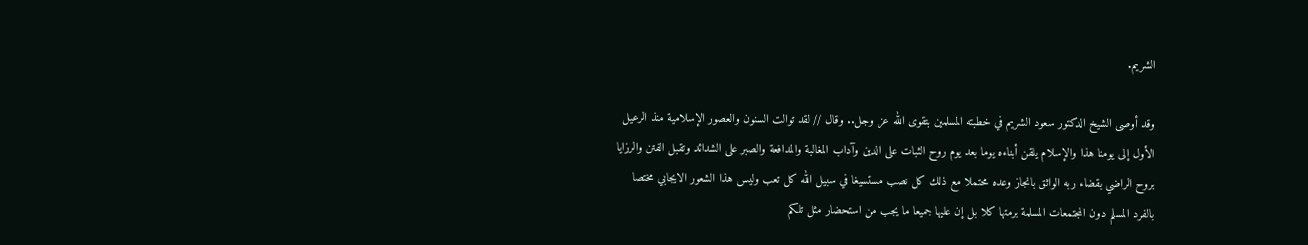الشريم.

وقد أوصى الشيخ الدكتور سعود الشريم في خطبته المسلمين بتقوى الله عز وجل.. وقال // لقد توالت السنون والعصور الإسلامية منذ الرعيل الأول إلى يومنا هذا والإسلام يلقن أبناءه يوما بعد يوم روح الثبات على الدين وآداب المغالبة والمدافعة والصبر على الشدائد وتقبل الفتن والرزايا بروح الراضي بقضاء ربه الواثق بانجاز وعده محتملا مع ذلك كل نصب مستسيغا في سبيل الله كل تعب وليس هذا الشعور الايجابي مختصا بالفرد المسلم دون المجتمعات المسلمة برمتها كلا بل إن عليها جميعا ما يجب من استحضار مثل تلكم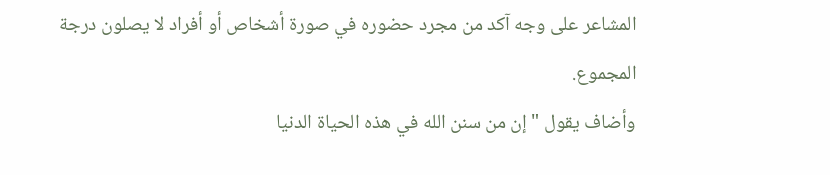المشاعر على وجه آكد من مجرد حضوره في صورة أشخاص أو أفراد لا يصلون درجة المجموع.
وأضاف يقول " إن من سنن الله في هذه الحياة الدنيا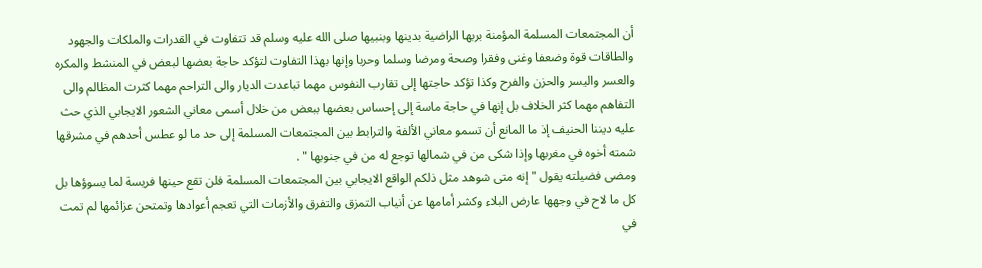أن المجتمعات المسلمة المؤمنة بربها الراضية بدينها وبنبيها صلى الله عليه وسلم قد تتفاوت في القدرات والملكات والجهود والطاقات قوة وضعفا وغنى وفقرا وصحة ومرضا وسلما وحربا وإنها بهذا التفاوت لتؤكد حاجة بعضها لبعض في المنشط والمكره والعسر واليسر والحزن والفرح وكذا تؤكد حاجتها إلى تقارب النفوس مهما تباعدت الديار والى التراحم مهما كثرت المظالم والى التفاهم مهما كثر الخلاف بل إنها في حاجة ماسة إلى إحساس بعضها ببعض من خلال أسمى معاني الشعور الايجابي الذي حث عليه ديننا الحنيف إذ ما المانع أن تسمو معاني الألفة والترابط بين المجتمعات المسلمة إلى حد ما لو عطس أحدهم في مشرقها شمته أخوه في مغربها وإذا شكى من في شمالها توجع له من في جنوبها " .
ومضى فضيلته يقول " إنه متى شوهد مثل ذلكم الواقع الايجابي بين المجتمعات المسلمة فلن تقع حينها فريسة لما يسوؤها بل كل ما لاح في وجهها عارض البلاء وكشر أمامها عن أنياب التمزق والتفرق والأزمات التي تعجم أعوادها وتمتحن عزائمها لم تمت في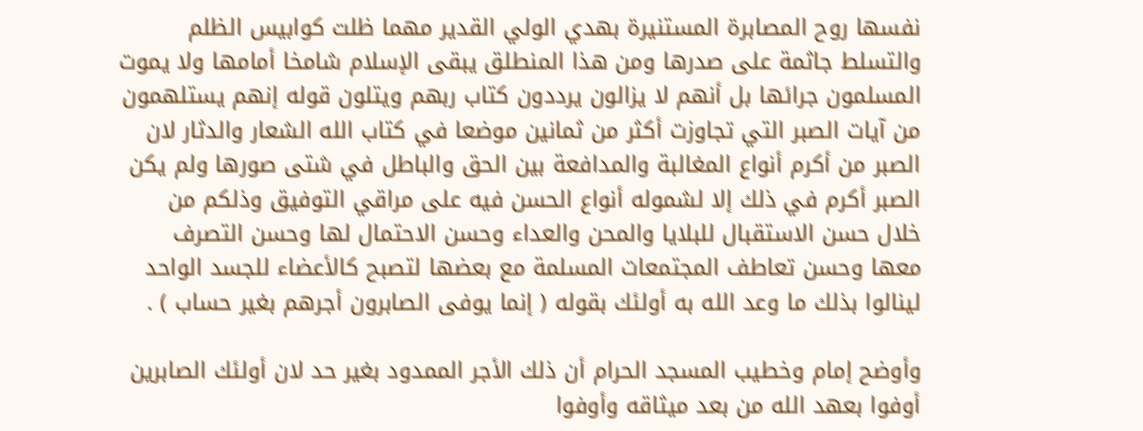نفسها روح المصابرة المستنيرة بهدي الولي القدير مهما ظلت كوابيس الظلم والتسلط جاثمة على صدرها ومن هذا المنطلق يبقى الإسلام شامخا أمامها ولا يموت المسلمون جرائها بل أنهم لا يزالون يرددون كتاب ربهم ويتلون قوله إنهم يستلهمون من آيات الصبر التي تجاوزت أكثر من ثمانين موضعا في كتاب الله الشعار والدثار لان الصبر من أكرم أنواع المغالبة والمدافعة بين الحق والباطل في شتى صورها ولم يكن الصبر أكرم في ذلك إلا لشموله أنواع الحسن فيه على مراقي التوفيق وذلكم من خلال حسن الاستقبال للبلايا والمحن والعداء وحسن الاحتمال لها وحسن التصرف معها وحسن تعاطف المجتمعات المسلمة مع بعضها لتصبح كالأعضاء للجسد الواحد لينالوا بذلك ما وعد الله به أولئك بقوله ( إنما يوفى الصابرون أجرهم بغير حساب ) .

وأوضح إمام وخطيب المسجد الحرام أن ذلك الأجر الممدود بغير حد لان أولئك الصابرين أوفوا بعهد الله من بعد ميثاقه وأوفوا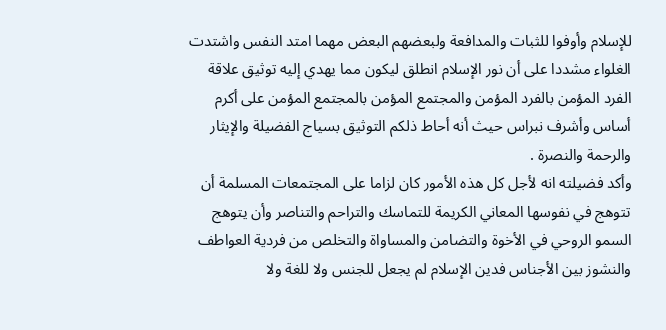للإسلام وأوفوا للثبات والمدافعة ولبعضهم البعض مهما امتد النفس واشتدت الغلواء مشددا على أن نور الإسلام انطلق ليكون مما يهدي إليه توثيق علاقة الفرد المؤمن بالفرد المؤمن والمجتمع المؤمن بالمجتمع المؤمن على أكرم أساس وأشرف نبراس حيث أنه أحاط ذلكم التوثيق بسياج الفضيلة والإيثار والرحمة والنصرة .
وأكد فضيلته انه لأجل كل هذه الأمور كان لزاما على المجتمعات المسلمة أن تتوهج في نفوسها المعاني الكريمة للتماسك والتراحم والتناصر وأن يتوهج السمو الروحي في الأخوة والتضامن والمساواة والتخلص من فردية العواطف والنشوز بين الأجناس فدين الإسلام لم يجعل للجنس ولا للغة ولا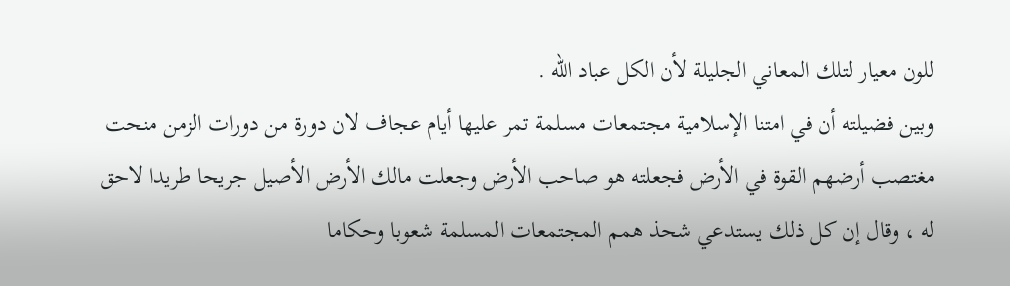للون معيار لتلك المعاني الجليلة لأن الكل عباد الله .
وبين فضيلته أن في امتنا الإسلامية مجتمعات مسلمة تمر عليها أيام عجاف لان دورة من دورات الزمن منحت مغتصب أرضهم القوة في الأرض فجعلته هو صاحب الأرض وجعلت مالك الأرض الأصيل جريحا طريدا لاحق له ، وقال إن كل ذلك يستدعي شحذ همم المجتمعات المسلمة شعوبا وحكاما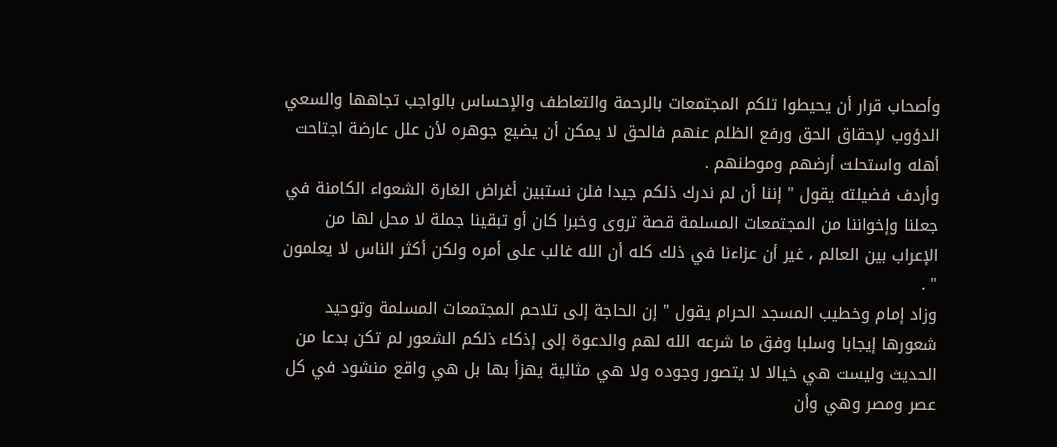وأصحاب قرار أن يحيطوا تلكم المجتمعات بالرحمة والتعاطف والإحساس بالواجب تجاهها والسعي الدؤوب لإحقاق الحق ورفع الظلم عنهم فالحق لا يمكن أن يضيع جوهره لأن علل عارضة اجتاحت أهله واستحلت أرضهم وموطنهم .
وأردف فضيلته يقول " إننا أن لم ندرك ذلكم جيدا فلن نستبين أغراض الغارة الشعواء الكامنة في جعلنا وإخواننا من المجتمعات المسلمة قصة تروى وخبرا كان أو تبقينا جملة لا محل لها من الإعراب بين العالم ، غير أن عزاءنا في ذلك كله أن الله غالب على أمره ولكن أكثر الناس لا يعلمون " .
وزاد إمام وخطيب المسجد الحرام يقول " إن الحاجة إلى تلاحم المجتمعات المسلمة وتوحيد شعورها إيجابا وسلبا وفق ما شرعه الله لهم والدعوة إلى إذكاء ذلكم الشعور لم تكن بدعا من الحديث وليست هي خيالا لا يتصور وجوده ولا هي مثالية يهزأ بها بل هي واقع منشود في كل عصر ومصر وهي وأن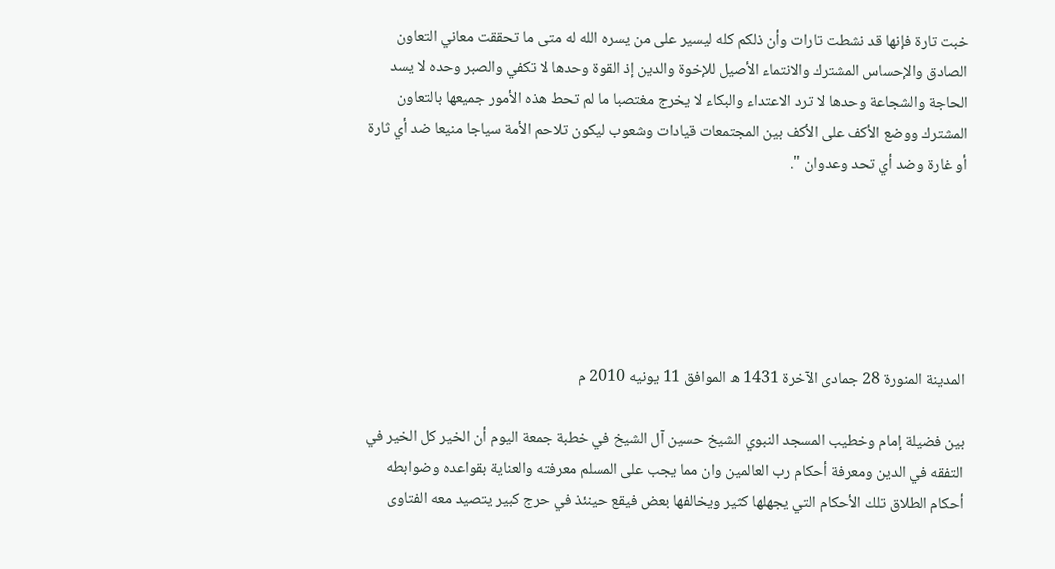خبت تارة فإنها قد نشطت تارات وأن ذلكم كله ليسير على من يسره الله له متى ما تحققت معاني التعاون الصادق والإحساس المشترك والانتماء الأصيل للإخوة والدين إذ القوة وحدها لا تكفي والصبر وحده لا يسد الحاجة والشجاعة وحدها لا ترد الاعتداء والبكاء لا يخرج مغتصبا ما لم تحط هذه الأمور جميعها بالتعاون المشترك ووضع الأكف على الأكف بين المجتمعات قيادات وشعوب ليكون تلاحم الأمة سياجا منيعا ضد أي ثارة أو غارة وضد أي تحد وعدوان ".






المدينة المنورة 28 جمادى الآخرة 1431 ه الموافق 11 يونيه 2010 م

بين فضيلة إمام وخطيب المسجد النبوي الشيخ حسين آل الشيخ في خطبة جمعة اليوم أن الخير كل الخير في التفقه في الدين ومعرفة أحكام رب العالمين وان مما يجب على المسلم معرفته والعناية بقواعده وضوابطه أحكام الطلاق تلك الأحكام التي يجهلها كثير ويخالفها بعض فيقع حينئذ في حرج كبير يتصيد معه الفتاوى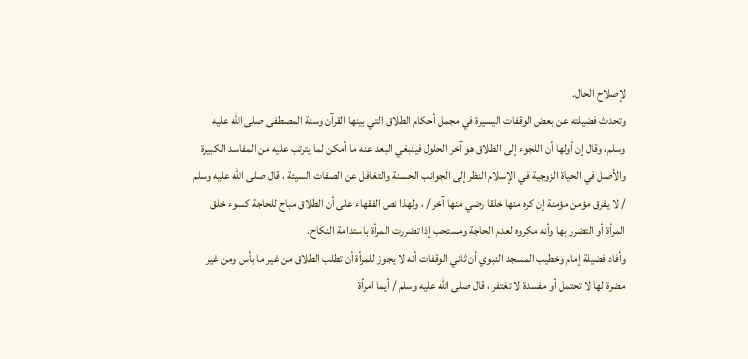لإصلاح الحال.
وتحدث فضيلته عن بعض الوقفات اليسيرة في مجمل أحكام الطلاق التي بينها القرآن وسنة المصطفى صلى الله عليه وسلم، وقال إن أولها أن اللجوء إلى الطلاق هو آخر الحلول فينبغي البعد عنه ما أمكن لما يترتب عليه من المفاسد الكبيرة والأصل في الحياة الزوجية في الإسلام النظر إلى الجوانب الحسنة والتغافل عن الصفات السيئة ، قال صلى الله عليه وسلم / لا يفرق مؤمن مؤمنة إن كره منها خلقا رضي منها آخر / ، ولهذا نص الفقهاء على أن الطلاق مباح للحاجة كسوء خلق المرأة أو التضرر بها وأنه مكروه لعدم الحاجة ومستحب إذا تضررت المرأة باستدامة النكاح.
وأفاد فضيلة إمام وخطيب المسجد النبوي أن ثاني الوقفات أنه لا يجوز للمرأة أن تطلب الطلاق من غير ما بأس ومن غير مضرة لها لا تحتمل أو مفسدة لا تغتفر ، قال صلى الله عليه وسلم / أيما امرأة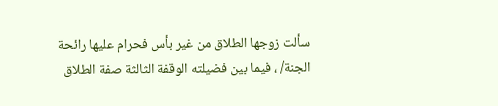سألت زوجها الطلاق من غير بأس فحرام عليها رائحة الجنة/ ، فيما بين فضيلته الوقفة الثالثة صفة الطلاق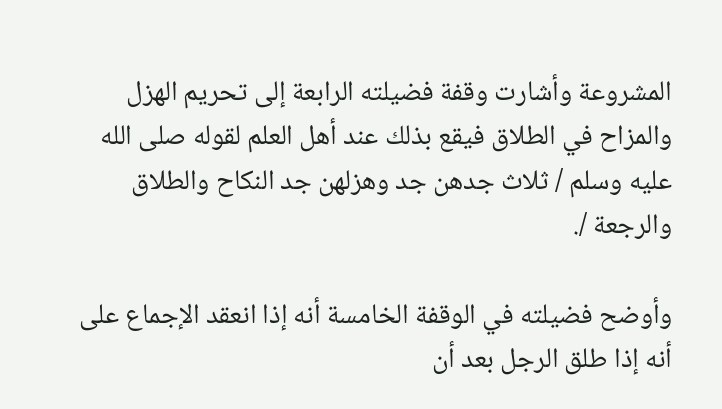المشروعة وأشارت وقفة فضيلته الرابعة إلى تحريم الهزل والمزاح في الطلاق فيقع بذلك عند أهل العلم لقوله صلى الله عليه وسلم / ثلاث جدهن جد وهزلهن جد النكاح والطلاق والرجعة /.

وأوضح فضيلته في الوقفة الخامسة أنه إذا انعقد الإجماع على أنه إذا طلق الرجل بعد أن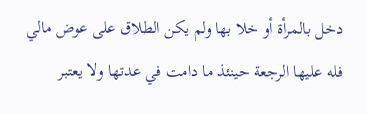دخل بالمرأة أو خلا بها ولم يكن الطلاق على عوض مالي فله عليها الرجعة حينئذ ما دامت في عدتها ولا يعتبر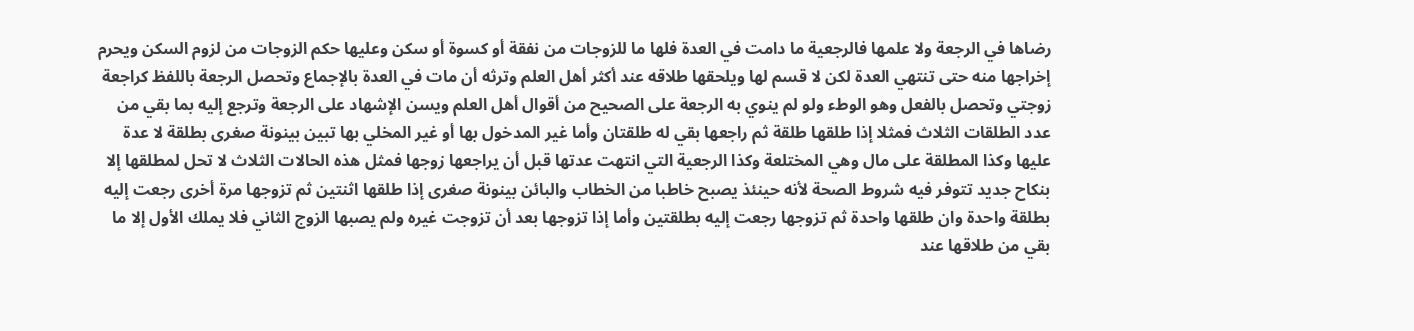رضاها في الرجعة ولا علمها فالرجعية ما دامت في العدة فلها ما للزوجات من نفقة أو كسوة أو سكن وعليها حكم الزوجات من لزوم السكن ويحرم إخراجها منه حتى تنتهي العدة لكن لا قسم لها ويلحقها طلاقه عند أكثر أهل العلم وترثه أن مات في العدة بالإجماع وتحصل الرجعة باللفظ كراجعة زوجتي وتحصل بالفعل وهو الوطء ولو لم ينوي به الرجعة على الصحيح من أقوال أهل العلم ويسن الإشهاد على الرجعة وترجع إليه بما بقي من عدد الطلقات الثلاث فمثلا إذا طلقها طلقة ثم راجعها بقي له طلقتان وأما غير المدخول بها أو غير المخلي بها تبين بينونة صغرى بطلقة لا عدة عليها وكذا المطلقة على مال وهي المختلعة وكذا الرجعية التي انتهت عدتها قبل أن يراجعها زوجها فمثل هذه الحالات الثلاث لا تحل لمطلقها إلا بنكاح جديد تتوفر فيه شروط الصحة لأنه حينئذ يصبح خاطبا من الخطاب والبائن بينونة صغرى إذا طلقها اثنتين ثم تزوجها مرة أخرى رجعت إليه بطلقة واحدة وان طلقها واحدة ثم تزوجها رجعت إليه بطلقتين وأما إذا تزوجها بعد أن تزوجت غيره ولم يصبها الزوج الثاني فلا يملك الأول إلا ما بقي من طلاقها عند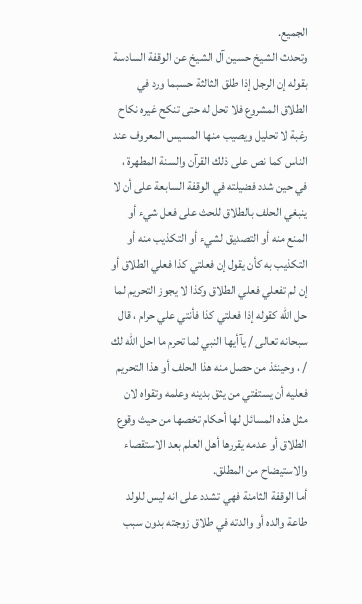الجميع.
وتحدث الشيخ حسين آل الشيخ عن الوقفة السادسة بقوله إن الرجل إذا طلق الثالثة حسبما ورد في الطلاق المشروع فلا تحل له حتى تنكح غيره نكاح رغبة لا تحليل ويصيب منها المسيس المعروف عند الناس كما نص على ذلك القرآن والسنة المطهرة ، في حين شدد فضيلته في الوقفة السابعة على أن لا ينبغي الحلف بالطلاق للحث على فعل شيء أو المنع منه أو التصديق لشيء أو التكذيب منه أو التكذيب به كأن يقول إن فعلتي كذا فعلي الطلاق أو إن لم تفعلي فعلي الطلاق وكذا لا يجوز التحريم لما حل الله كقوله إذا فعلتي كذا فأنتي علي حرام ، قال سبحانه تعالى / يآأيها النبي لما تحرم ما احل الله لك / ، وحينئذ من حصل منه هذا الحلف أو هذا التحريم فعليه أن يستفتي من يثق بدينه وعلمه وتقواه لان مثل هذه المسائل لها أحكام تخصها من حيث وقوع الطلاق أو عدمه يقررها أهل العلم بعد الاستقصاء والاستيضاح من المطلق.
أما الوقفة الثامنة فهي تشدد على انه ليس للولد طاعة والده أو والدته في طلاق زوجته بدون سبب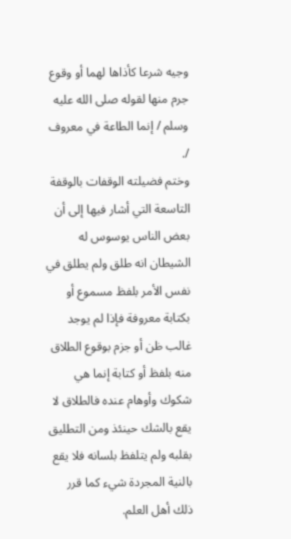وجيه شرعا كأذاها لهما أو وقوع جرم منها لقوله صلى الله عليه وسلم / إنما الطاعة في معروف /.
وختم فضيلته الوقفات بالوقفة التاسعة التي أشار فيها إلى أن بعض الناس يوسوس له الشيطان انه طلق ولم يطلق في نفس الأمر بلفظ مسموع أو بكتابة معروفة فإذا لم يوجد غالب ظن أو جزم بوقوع الطلاق منه بلفظ أو كتابة إنما هي شكوك وأوهام عنده فالطلاق لا يقع بالشك حينئذ ومن التطليق بقلبه ولم يتلفظ بلسانه فلا يقع بالنية المجردة شيء كما قرر ذلك أهل العلم.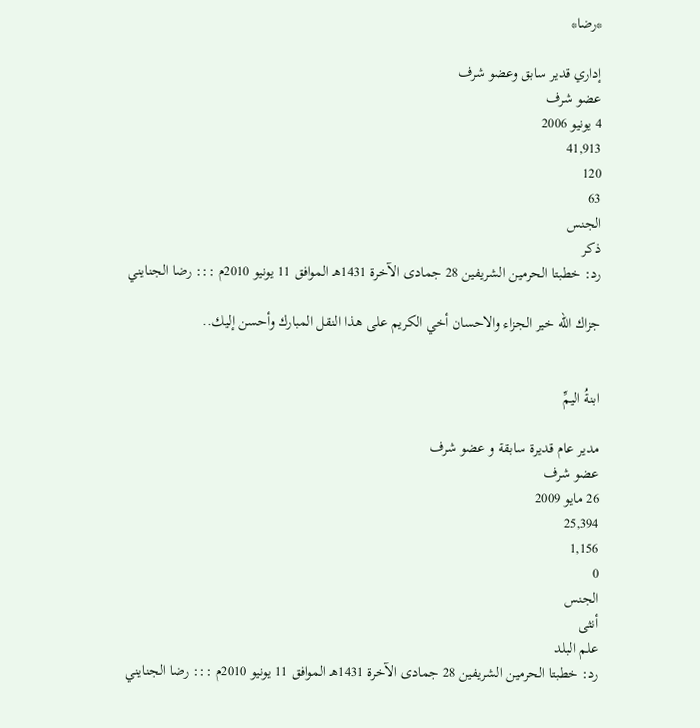*رضا*

إداري قدير سابق وعضو شرف
عضو شرف
4 يونيو 2006
41,913
120
63
الجنس
ذكر
رد: خطبتا الحرمين الشريفين 28 جمادى الآخرة 1431هـ الموافق 11 يونيو 2010م ::: رضا الجنايني

جزاك الله خير الجزاء والاحسان أخي الكريم على هذا النقل المبارك وأحسن إليك..


ابنةُ اليمِّ

مدير عام قديرة سابقة و عضو شرف
عضو شرف
26 مايو 2009
25,394
1,156
0
الجنس
أنثى
علم البلد
رد: خطبتا الحرمين الشريفين 28 جمادى الآخرة 1431هـ الموافق 11 يونيو 2010م ::: رضا الجنايني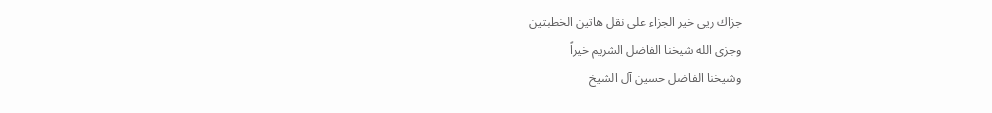جزاك ريى خير الجزاء على نقل هاتين الخطبتين
وجزى الله شيخنا الفاضل الشريم خيراً
وشيخنا الفاضل حسين آل الشيخ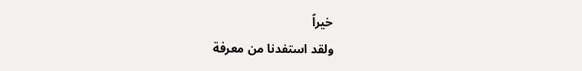خيراً
ولقد استفدنا من معرفة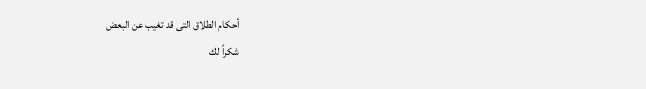أحكام الطلاق التى قد تغيب عن البعض
شكراً لك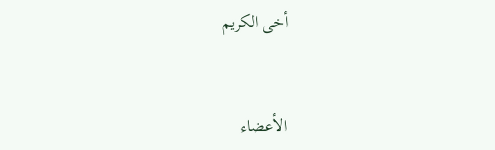أخى الكريم


الأعضاء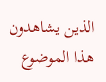الذين يشاهدون هذا الموضوع